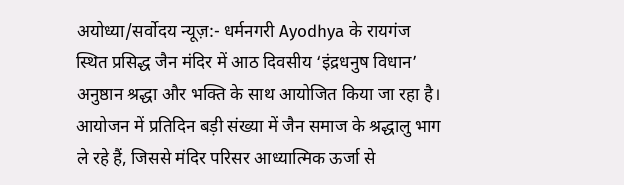अयोध्या/सर्वोदय न्यूज़:- धर्मनगरी Ayodhya के रायगंज स्थित प्रसिद्ध जैन मंदिर में आठ दिवसीय ‘इंद्रधनुष विधान’ अनुष्ठान श्रद्धा और भक्ति के साथ आयोजित किया जा रहा है। आयोजन में प्रतिदिन बड़ी संख्या में जैन समाज के श्रद्धालु भाग ले रहे हैं, जिससे मंदिर परिसर आध्यात्मिक ऊर्जा से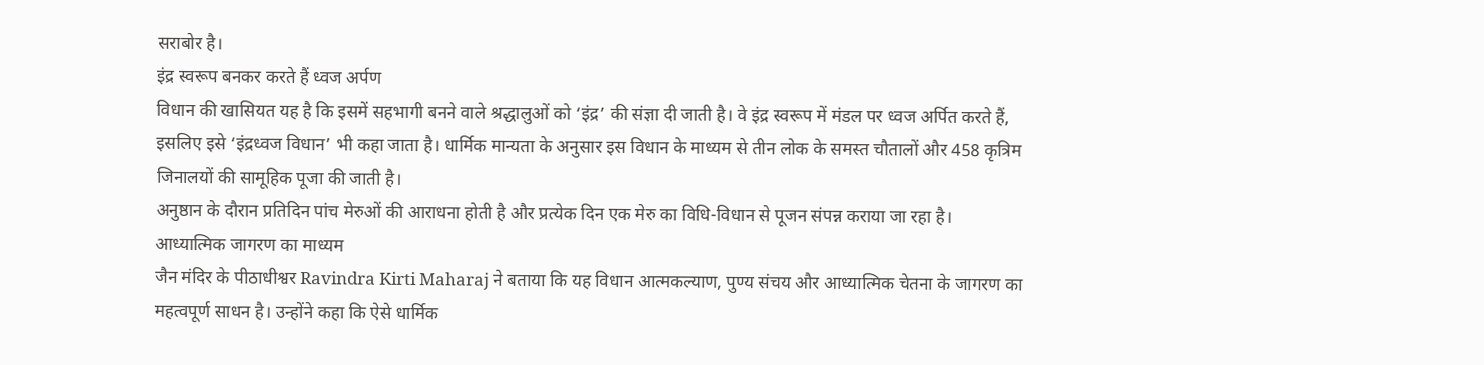सराबोर है।
इंद्र स्वरूप बनकर करते हैं ध्वज अर्पण
विधान की खासियत यह है कि इसमें सहभागी बनने वाले श्रद्धालुओं को ‘इंद्र’ की संज्ञा दी जाती है। वे इंद्र स्वरूप में मंडल पर ध्वज अर्पित करते हैं, इसलिए इसे ‘इंद्रध्वज विधान’ भी कहा जाता है। धार्मिक मान्यता के अनुसार इस विधान के माध्यम से तीन लोक के समस्त चौतालों और 458 कृत्रिम जिनालयों की सामूहिक पूजा की जाती है।
अनुष्ठान के दौरान प्रतिदिन पांच मेरुओं की आराधना होती है और प्रत्येक दिन एक मेरु का विधि-विधान से पूजन संपन्न कराया जा रहा है।
आध्यात्मिक जागरण का माध्यम
जैन मंदिर के पीठाधीश्वर Ravindra Kirti Maharaj ने बताया कि यह विधान आत्मकल्याण, पुण्य संचय और आध्यात्मिक चेतना के जागरण का महत्वपूर्ण साधन है। उन्होंने कहा कि ऐसे धार्मिक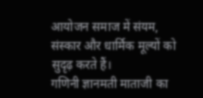आयोजन समाज में संयम, संस्कार और धार्मिक मूल्यों को सुदृढ़ करते हैं।
गणिनी ज्ञानमती माताजी का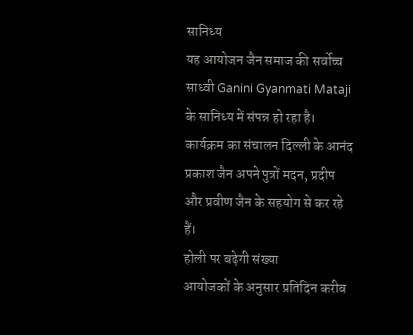सानिध्य
यह आयोजन जैन समाज की सर्वोच्च साध्वी Ganini Gyanmati Mataji के सानिध्य में संपन्न हो रहा है। कार्यक्रम का संचालन दिल्ली के आनंद प्रकाश जैन अपने पुत्रों मदन, प्रदीप और प्रवीण जैन के सहयोग से कर रहे हैं।
होली पर बढ़ेगी संख्या
आयोजकों के अनुसार प्रतिदिन करीब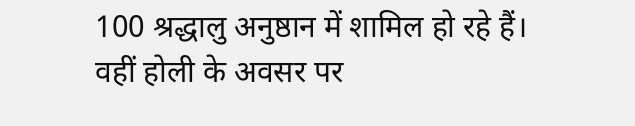100 श्रद्धालु अनुष्ठान में शामिल हो रहे हैं। वहीं होली के अवसर पर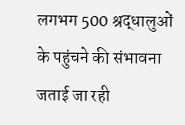लगभग 500 श्रद्धालुओं के पहुंचने की संभावना जताई जा रही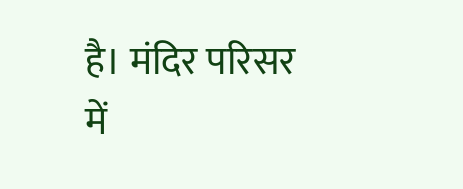है। मंदिर परिसर में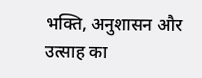भक्ति, अनुशासन और उत्साह का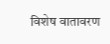विशेष वातावरण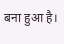बना हुआ है।